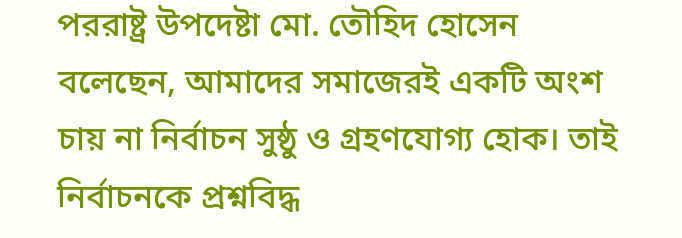পররাষ্ট্র উপদেষ্টা মো. তৌহিদ হোসেন বলেছেন, আমাদের সমাজেরই একটি অংশ চায় না নির্বাচন সুষ্ঠু ও গ্রহণযোগ্য হোক। তাই নির্বাচনকে প্রশ্নবিদ্ধ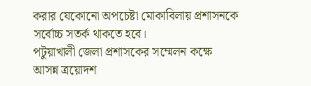করার যেকোনো অপচেষ্টা মোকাবিলায় প্রশাসনকে সর্বোচ্চ সতর্ক থাকতে হবে।
পটুয়াখালী জেলা প্রশাসকের সম্মেলন কক্ষে আসন্ন ত্রয়োদশ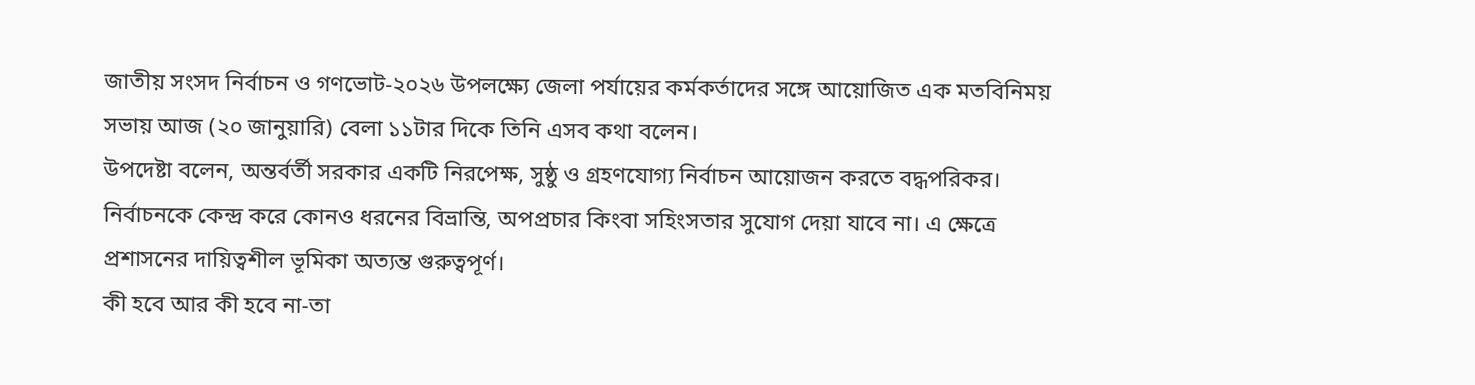জাতীয় সংসদ নির্বাচন ও গণভোট-২০২৬ উপলক্ষ্যে জেলা পর্যায়ের কর্মকর্তাদের সঙ্গে আয়োজিত এক মতবিনিময় সভায় আজ (২০ জানুয়ারি) বেলা ১১টার দিকে তিনি এসব কথা বলেন।
উপদেষ্টা বলেন, অন্তর্বর্তী সরকার একটি নিরপেক্ষ, সুষ্ঠু ও গ্রহণযোগ্য নির্বাচন আয়োজন করতে বদ্ধপরিকর। নির্বাচনকে কেন্দ্র করে কোনও ধরনের বিভ্রান্তি, অপপ্রচার কিংবা সহিংসতার সুযোগ দেয়া যাবে না। এ ক্ষেত্রে প্রশাসনের দায়িত্বশীল ভূমিকা অত্যন্ত গুরুত্বপূর্ণ।
কী হবে আর কী হবে না-তা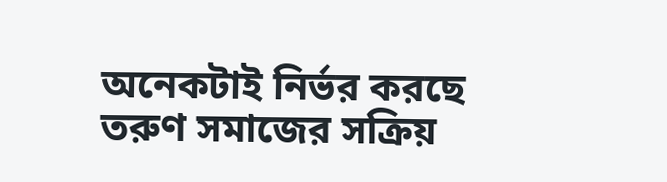অনেকটাই নির্ভর করছে তরুণ সমাজের সক্রিয়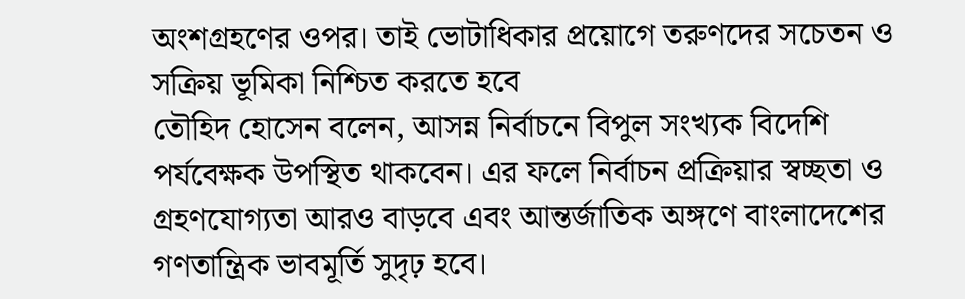অংশগ্রহণের ওপর। তাই ভোটাধিকার প্রয়োগে তরুণদের সচেতন ও সক্রিয় ভূমিকা নিশ্চিত করতে হবে
তৌহিদ হোসেন বলেন, আসন্ন নির্বাচনে বিপুল সংখ্যক বিদেশি পর্যবেক্ষক উপস্থিত থাকবেন। এর ফলে নির্বাচন প্রক্রিয়ার স্বচ্ছতা ও গ্রহণযোগ্যতা আরও বাড়বে এবং আন্তর্জাতিক অঙ্গণে বাংলাদেশের গণতান্ত্রিক ভাবমূর্তি সুদৃঢ় হবে।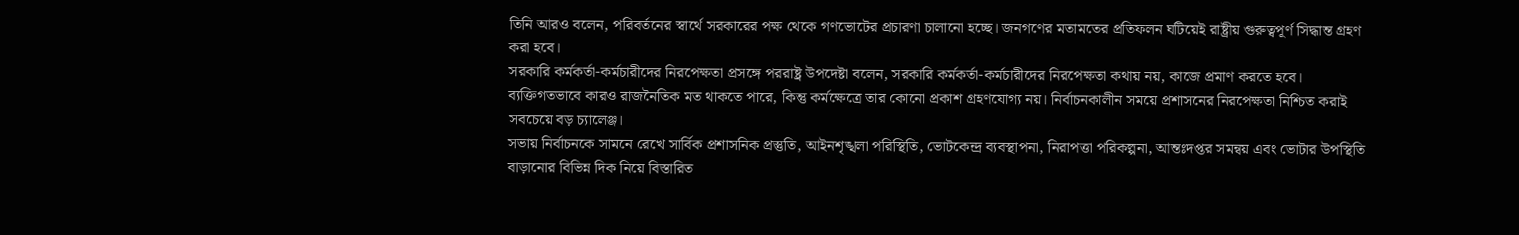তিনি আরও বলেন, পরিবর্তনের স্বার্থে সরকারের পক্ষ থেকে গণভোটের প্রচারণা চালানো হচ্ছে। জনগণের মতামতের প্রতিফলন ঘটিয়েই রাষ্ট্রীয় গুরুত্বপূর্ণ সিদ্ধান্ত গ্রহণ করা হবে।
সরকারি কর্মকর্তা-কর্মচারীদের নিরপেক্ষতা প্রসঙ্গে পররাষ্ট্র উপদেষ্টা বলেন, সরকারি কর্মকর্তা-কর্মচারীদের নিরপেক্ষতা কথায় নয়, কাজে প্রমাণ করতে হবে। ব্যক্তিগতভাবে কারও রাজনৈতিক মত থাকতে পারে, কিন্তু কর্মক্ষেত্রে তার কোনো প্রকাশ গ্রহণযোগ্য নয়। নির্বাচনকালীন সময়ে প্রশাসনের নিরপেক্ষতা নিশ্চিত করাই সবচেয়ে বড় চ্যালেঞ্জ।
সভায় নির্বাচনকে সামনে রেখে সার্বিক প্রশাসনিক প্রস্তুতি, আইনশৃঙ্খলা পরিস্থিতি, ভোটকেন্দ্র ব্যবস্থাপনা, নিরাপত্তা পরিকল্পনা, আন্তঃদপ্তর সমন্বয় এবং ভোটার উপস্থিতি বাড়ানোর বিভিন্ন দিক নিয়ে বিস্তারিত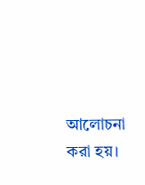আলোচনা করা হয়।